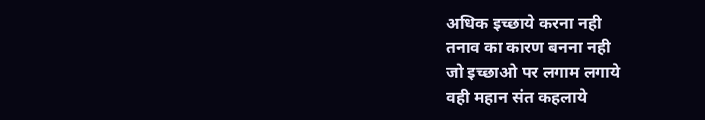अधिक इच्छाये करना नही
तनाव का कारण बनना नही
जो इच्छाओ पर लगाम लगाये
वही महान संत कहलाये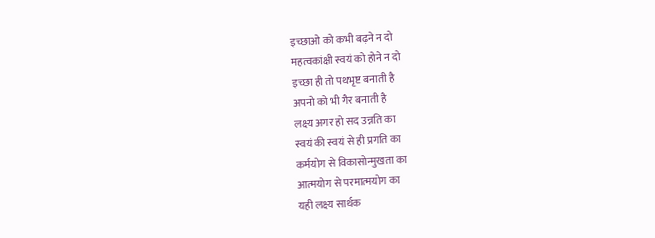इच्छाओ को कभी बढ़ने न दो
महत्वकांक्षी स्वयं को होने न दो
इच्छा ही तो पथभृष्ट बनाती है
अपनो को भी गैर बनाती है
लक्ष्य अगर हो सद उन्नति का
स्वयं की स्वयं से ही प्रगति का
कर्मयोग से विकासोन्मुखता का
आत्मयोग से परमात्मयोग का
यही लक्ष्य सार्थक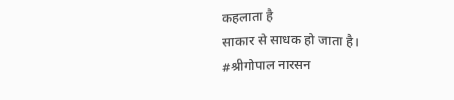कहलाता है
साकार से साधक हो जाता है।
#श्रीगोपाल नारसन